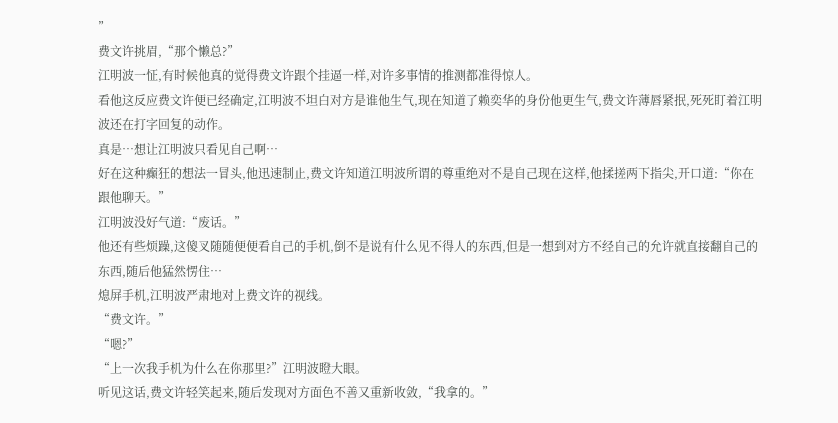”
费文许挑眉,“那个懒总?”
江明波一怔,有时候他真的觉得费文许跟个挂逼一样,对许多事情的推测都准得惊人。
看他这反应费文许便已经确定,江明波不坦白对方是谁他生气,现在知道了赖奕华的身份他更生气,费文许薄唇紧抿,死死盯着江明波还在打字回复的动作。
真是…想让江明波只看见自己啊…
好在这种癫狂的想法一冒头,他迅速制止,费文许知道江明波所谓的尊重绝对不是自己现在这样,他揉搓两下指尖,开口道:“你在跟他聊天。”
江明波没好气道:“废话。”
他还有些烦躁,这傻叉随随便便看自己的手机,倒不是说有什么见不得人的东西,但是一想到对方不经自己的允许就直接翻自己的东西,随后他猛然愣住…
熄屏手机,江明波严肃地对上费文许的视线。
“费文许。”
“嗯?”
“上一次我手机为什么在你那里?”江明波瞪大眼。
听见这话,费文许轻笑起来,随后发现对方面色不善又重新收敛,“我拿的。”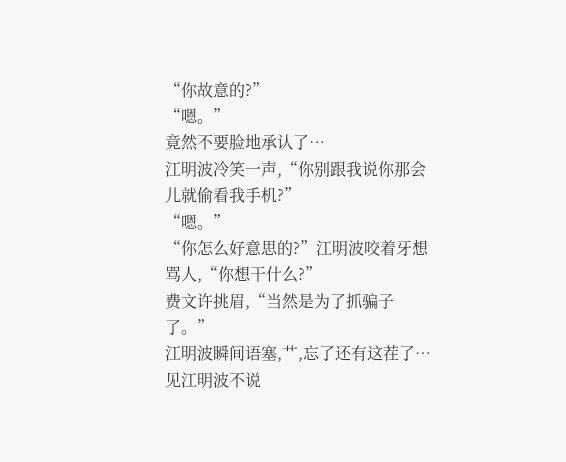“你故意的?”
“嗯。”
竟然不要脸地承认了…
江明波冷笑一声,“你别跟我说你那会儿就偷看我手机?”
“嗯。”
“你怎么好意思的?”江明波咬着牙想骂人,“你想干什么?”
费文许挑眉,“当然是为了抓骗子了。”
江明波瞬间语塞,艹,忘了还有这茬了…
见江明波不说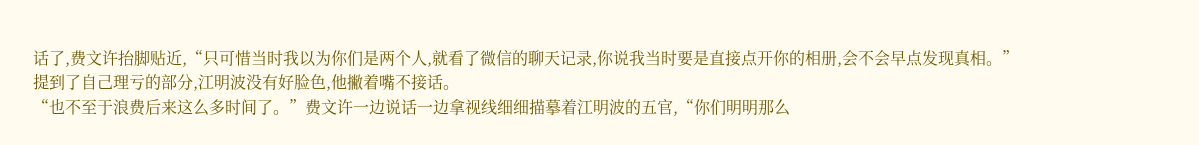话了,费文许抬脚贴近,“只可惜当时我以为你们是两个人,就看了微信的聊天记录,你说我当时要是直接点开你的相册,会不会早点发现真相。”
提到了自己理亏的部分,江明波没有好脸色,他撇着嘴不接话。
“也不至于浪费后来这么多时间了。”费文许一边说话一边拿视线细细描摹着江明波的五官,“你们明明那么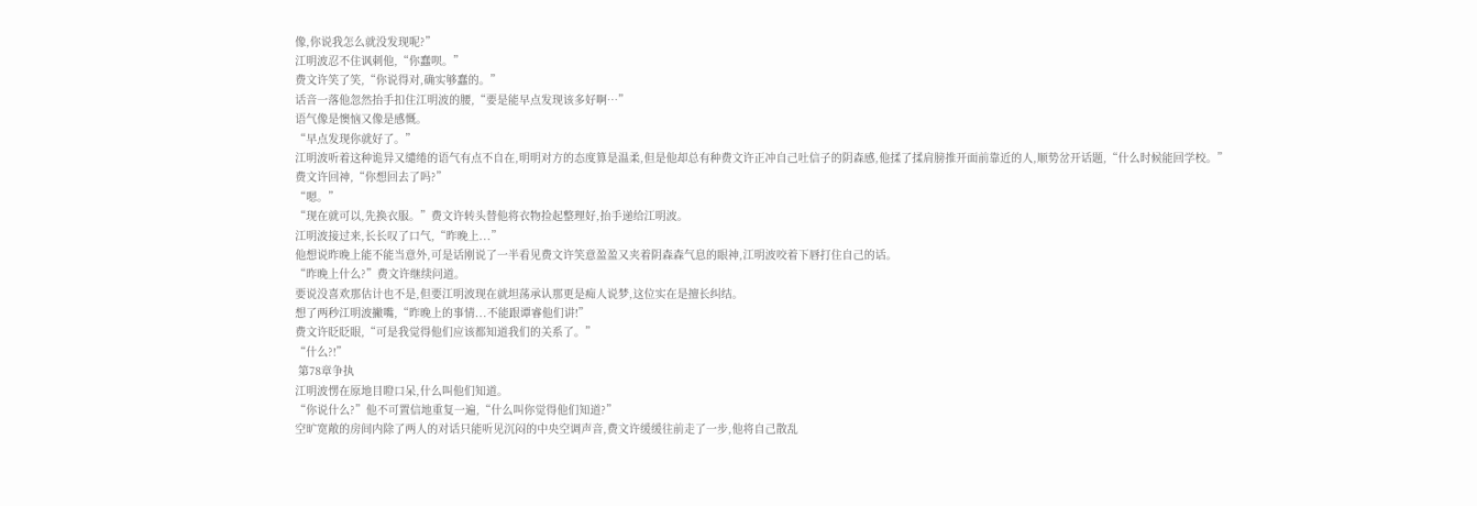像,你说我怎么就没发现呢?”
江明波忍不住讽刺他,“你蠢呗。”
费文许笑了笑,“你说得对,确实够蠢的。”
话音一落他忽然抬手扣住江明波的腰,“要是能早点发现该多好啊…”
语气像是懊恼又像是感慨。
“早点发现你就好了。”
江明波听着这种诡异又缱绻的语气有点不自在,明明对方的态度算是温柔,但是他却总有种费文许正冲自己吐信子的阴森感,他揉了揉肩膀推开面前靠近的人,顺势岔开话题,“什么时候能回学校。”
费文许回神,“你想回去了吗?”
“嗯。”
“现在就可以,先换衣服。”费文许转头替他将衣物捡起整理好,抬手递给江明波。
江明波接过来,长长叹了口气,“昨晚上...”
他想说昨晚上能不能当意外,可是话刚说了一半看见费文许笑意盈盈又夹着阴森森气息的眼神,江明波咬着下唇打住自己的话。
“昨晚上什么?”费文许继续问道。
要说没喜欢那估计也不是,但要江明波现在就坦荡承认那更是痴人说梦,这位实在是擅长纠结。
想了两秒江明波撇嘴,“昨晚上的事情...不能跟谭睿他们讲!”
费文许眨眨眼,“可是我觉得他们应该都知道我们的关系了。”
“什么?!”
 第78章争执
江明波愣在原地目瞪口呆,什么叫他们知道。
“你说什么?”他不可置信地重复一遍,“什么叫你觉得他们知道?”
空旷宽敞的房间内除了两人的对话只能听见沉闷的中央空调声音,费文许缓缓往前走了一步,他将自己散乱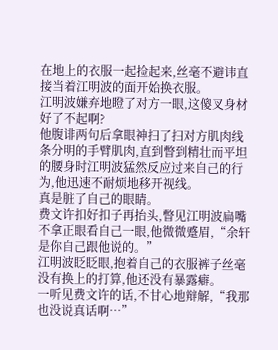在地上的衣服一起捡起来,丝毫不避讳直接当着江明波的面开始换衣服。
江明波嫌弃地瞪了对方一眼,这傻叉身材好了不起啊?
他腹诽两句后拿眼神扫了扫对方肌肉线条分明的手臂肌肉,直到瞥到精壮而平坦的腰身时江明波猛然反应过来自己的行为,他迅速不耐烦地移开视线。
真是脏了自己的眼睛。
费文许扣好扣子再抬头,瞥见江明波扁嘴不拿正眼看自己一眼,他微微蹙眉,“余轩是你自己跟他说的。”
江明波眨眨眼,抱着自己的衣服裤子丝毫没有换上的打算,他还没有暴露癖。
一听见费文许的话,不甘心地辩解,“我那也没说真话啊…”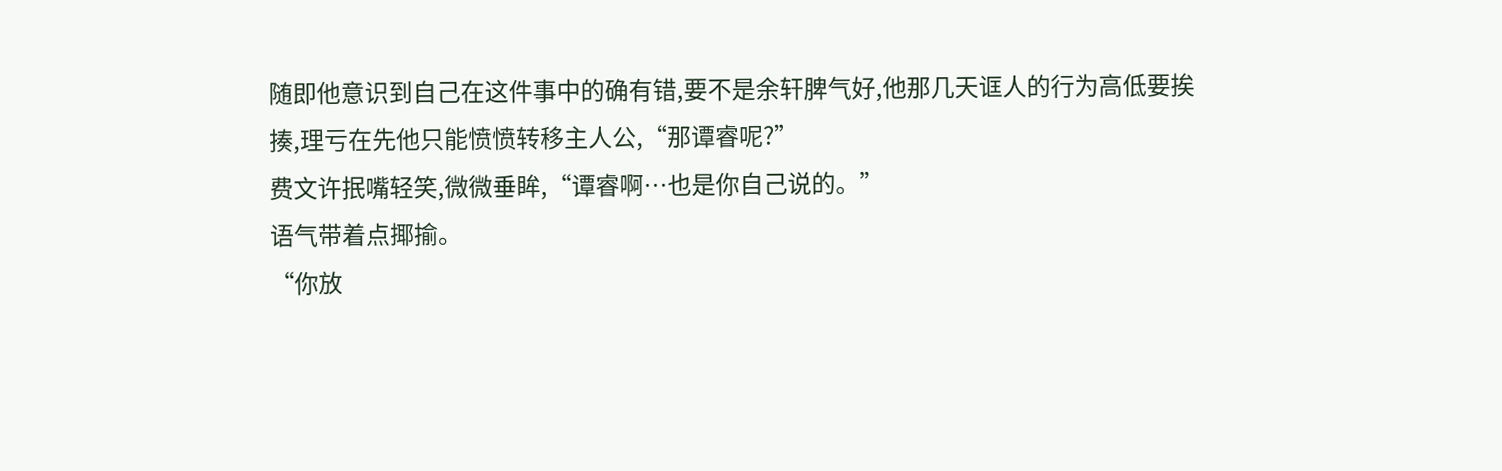随即他意识到自己在这件事中的确有错,要不是余轩脾气好,他那几天诓人的行为高低要挨揍,理亏在先他只能愤愤转移主人公,“那谭睿呢?”
费文许抿嘴轻笑,微微垂眸,“谭睿啊…也是你自己说的。”
语气带着点揶揄。
“你放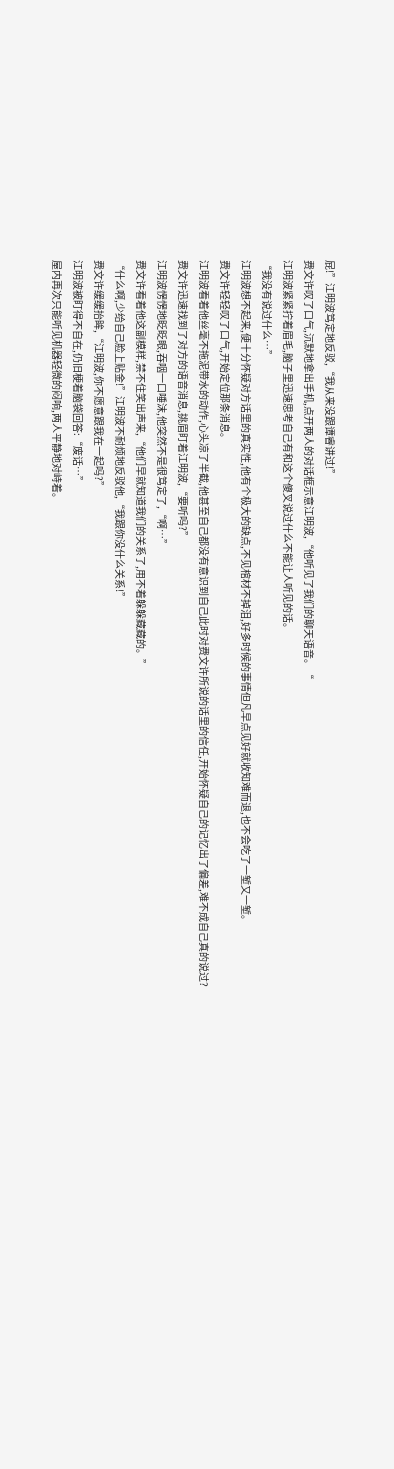屁!”江明波笃定地反驳,“我从来没跟谭睿讲过!”
费文许叹了口气,沉默地拿出手机,点开两人的对话框示意江明波,“他听见了我们的聊天语音。“
江明波紧紧拧着眉毛,脑子里迅速思考自己有和这个傻叉说过什么不能让人听见的话。
“我没有说过什么…”
江明波想不起来,便十分怀疑对方话里的真实性,他有个极大的缺点,不见棺材不掉泪,好多时候的事情但凡早点见好就收知难而退,也不会吃了一堑又一堑。
费文许轻轻叹了口气,开始定位那条消息。
江明波看着他丝毫不拖泥带水的动作,心头凉了半截,他甚至自己都没有意识到自己此时对费文许所说的话里的信任,开始怀疑自己的记忆出了偏差,难不成自己真的说过?
费文许迅速找到了对方的语音消息,挑眉盯着江明波,“要听吗?”
江明波愣愣地眨眨眼,吞咽一口唾沫,他突然不是很笃定了,“啊…”
费文许看着他这副模样,禁不住笑出声来,“他们早就知道我们的关系了,用不着躲躲藏藏的。”
“什么啊,少给自己脸上贴金!”江明波不耐烦地反驳他,“我跟你没什么关系!”
费文许缓缓抬眸,“江明波,你不愿意跟我在一起吗?”
江明波被盯得不自在,仍旧梗着脑袋回答:“废话…”
屋内再次只能听见机器轻微的闷响,两人平静地对峙着。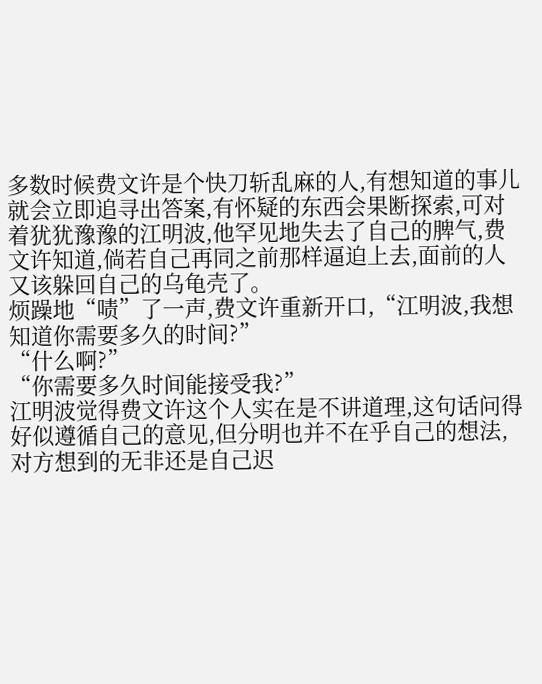多数时候费文许是个快刀斩乱麻的人,有想知道的事儿就会立即追寻出答案,有怀疑的东西会果断探索,可对着犹犹豫豫的江明波,他罕见地失去了自己的脾气,费文许知道,倘若自己再同之前那样逼迫上去,面前的人又该躲回自己的乌龟壳了。
烦躁地“啧”了一声,费文许重新开口,“江明波,我想知道你需要多久的时间?”
“什么啊?”
“你需要多久时间能接受我?”
江明波觉得费文许这个人实在是不讲道理,这句话问得好似遵循自己的意见,但分明也并不在乎自己的想法,对方想到的无非还是自己迟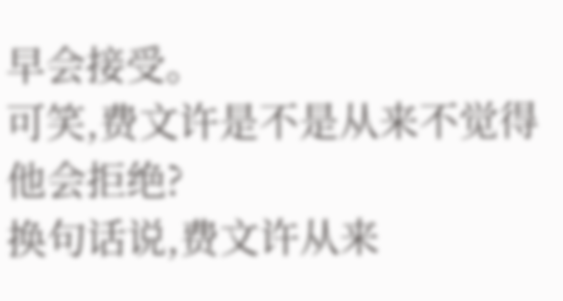早会接受。
可笑,费文许是不是从来不觉得他会拒绝?
换句话说,费文许从来